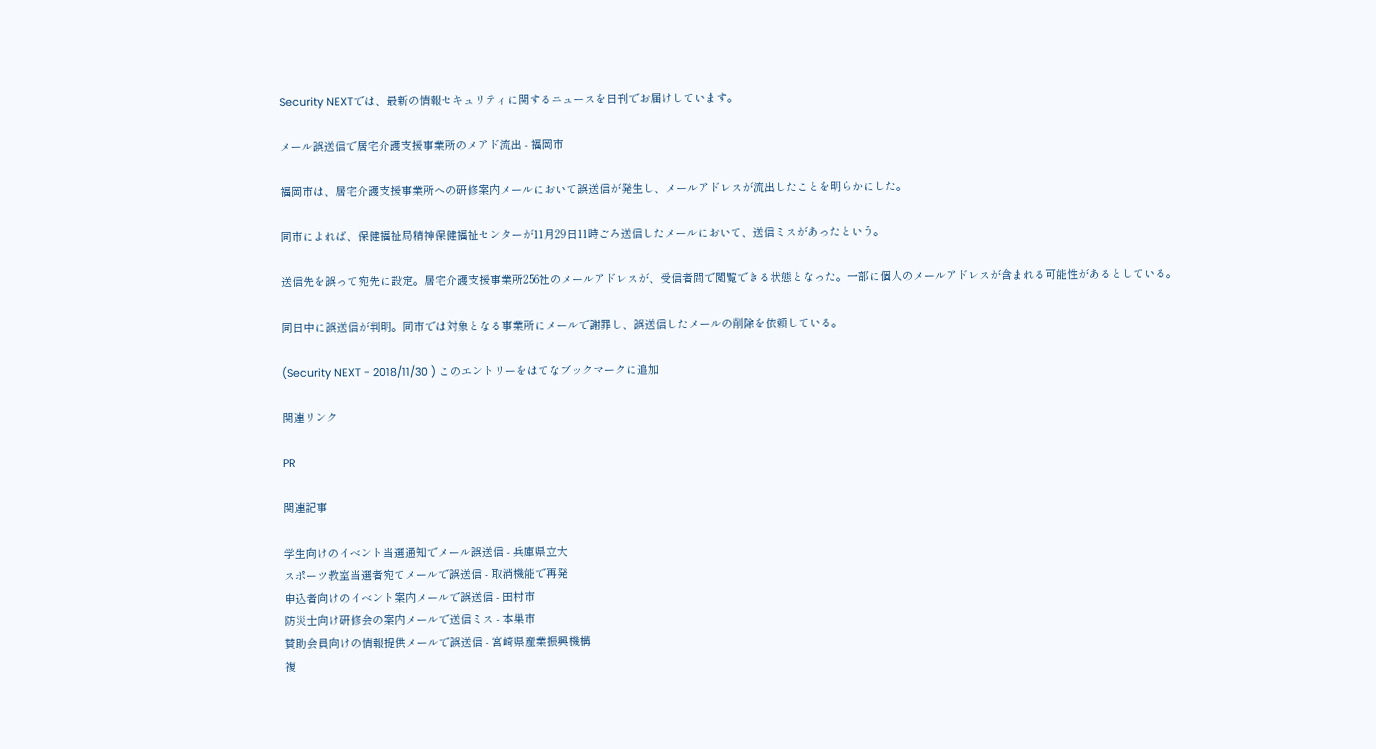Security NEXTでは、最新の情報セキュリティに関するニュースを日刊でお届けしています。

メール誤送信で居宅介護支援事業所のメアド流出 - 福岡市

福岡市は、居宅介護支援事業所への研修案内メールにおいて誤送信が発生し、メールアドレスが流出したことを明らかにした。

同市によれば、保健福祉局精神保健福祉センターが11月29日11時ごろ送信したメールにおいて、送信ミスがあったという。

送信先を誤って宛先に設定。居宅介護支援事業所256社のメールアドレスが、受信者間で閲覧できる状態となった。一部に個人のメールアドレスが含まれる可能性があるとしている。

同日中に誤送信が判明。同市では対象となる事業所にメールで謝罪し、誤送信したメールの削除を依頼している。

(Security NEXT - 2018/11/30 ) このエントリーをはてなブックマークに追加

関連リンク

PR

関連記事

学生向けのイベント当選通知でメール誤送信 - 兵庫県立大
スポーツ教室当選者宛てメールで誤送信 - 取消機能で再発
申込者向けのイベント案内メールで誤送信 - 田村市
防災士向け研修会の案内メールで送信ミス - 本巣市
賛助会員向けの情報提供メールで誤送信 - 宮崎県産業振興機構
複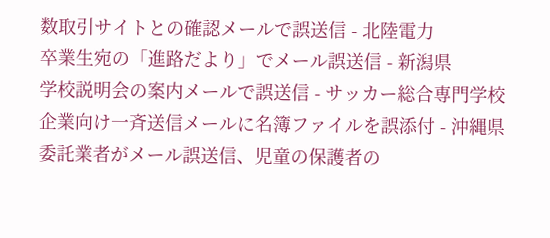数取引サイトとの確認メールで誤送信 - 北陸電力
卒業生宛の「進路だより」でメール誤送信 - 新潟県
学校説明会の案内メールで誤送信 - サッカー総合専門学校
企業向け一斉送信メールに名簿ファイルを誤添付 - 沖縄県
委託業者がメール誤送信、児童の保護者の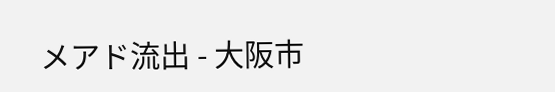メアド流出 - 大阪市